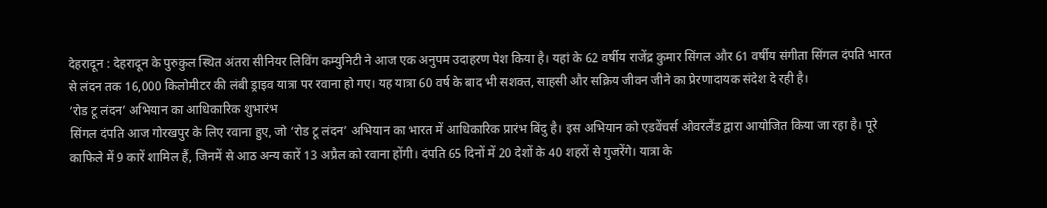देहरादून : देहरादून के पुरुकुल स्थित अंतरा सीनियर लिविंग कम्युनिटी ने आज एक अनुपम उदाहरण पेश किया है। यहां के 62 वर्षीय राजेंद्र कुमार सिंगल और 61 वर्षीय संगीता सिंगल दंपति भारत से लंदन तक 16,000 किलोमीटर की लंबी ड्राइव यात्रा पर रवाना हो गए। यह यात्रा 60 वर्ष के बाद भी सशक्त, साहसी और सक्रिय जीवन जीने का प्रेरणादायक संदेश दे रही है।
‘रोड टू लंदन’ अभियान का आधिकारिक शुभारंभ
सिंगल दंपति आज गोरखपुर के लिए रवाना हुए, जो ‘रोड टू लंदन’ अभियान का भारत में आधिकारिक प्रारंभ बिंदु है। इस अभियान को एडवेंचर्स ओवरलैंड द्वारा आयोजित किया जा रहा है। पूरे काफिले में 9 कारें शामिल हैं, जिनमें से आठ अन्य कारें 13 अप्रैल को रवाना होंगी। दंपति 65 दिनों में 20 देशों के 40 शहरों से गुजरेंगे। यात्रा के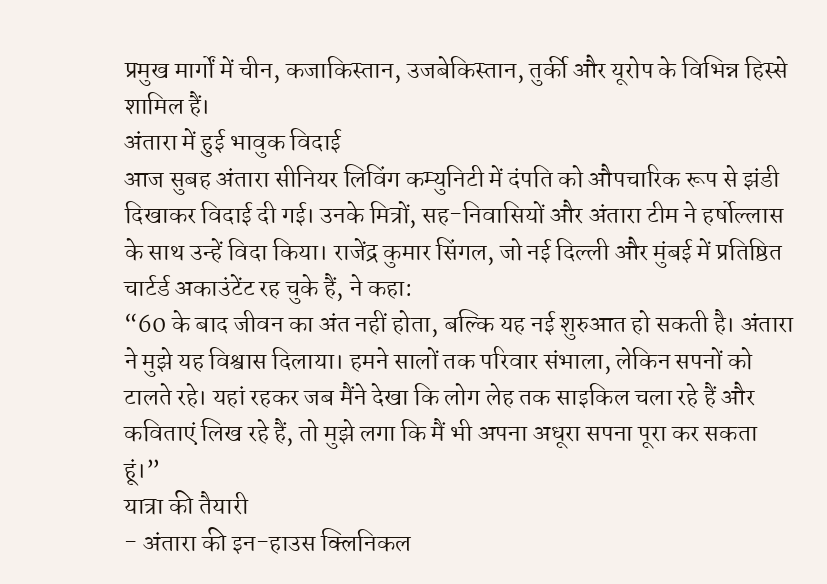प्रमुख मार्गों में चीन, कजाकिस्तान, उजबेकिस्तान, तुर्की और यूरोप के विभिन्न हिस्से शामिल हैं।
अंतारा में हुई भावुक विदाई
आज सुबह अंतारा सीनियर लिविंग कम्युनिटी में दंपति को औपचारिक रूप से झंडी दिखाकर विदाई दी गई। उनके मित्रों, सह-निवासियों और अंतारा टीम ने हर्षोल्लास के साथ उन्हें विदा किया। राजेंद्र कुमार सिंगल, जो नई दिल्ली और मुंबई में प्रतिष्ठित चार्टर्ड अकाउंटेंट रह चुके हैं, ने कहा:
“60 के बाद जीवन का अंत नहीं होता, बल्कि यह नई शुरुआत हो सकती है। अंतारा ने मुझे यह विश्वास दिलाया। हमने सालों तक परिवार संभाला, लेकिन सपनों को टालते रहे। यहां रहकर जब मैंने देखा कि लोग लेह तक साइकिल चला रहे हैं और कविताएं लिख रहे हैं, तो मुझे लगा कि मैं भी अपना अधूरा सपना पूरा कर सकता हूं।”
यात्रा की तैयारी
- अंतारा की इन-हाउस क्लिनिकल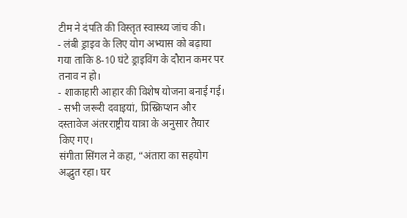टीम ने दंपति की विस्तृत स्वास्थ्य जांच की।
- लंबी ड्राइव के लिए योग अभ्यास को बढ़ाया गया ताकि 8-10 घंटे ड्राइविंग के दौरान कमर पर तनाव न हो।
- शाकाहारी आहार की विशेष योजना बनाई गई।
- सभी जरूरी दवाइयां, प्रिस्क्रिप्शन और दस्तावेज अंतरराष्ट्रीय यात्रा के अनुसार तैयार किए गए।
संगीता सिंगल ने कहा, “अंतारा का सहयोग अद्भुत रहा। घर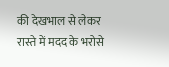की देखभाल से लेकर रास्ते में मदद के भरोसे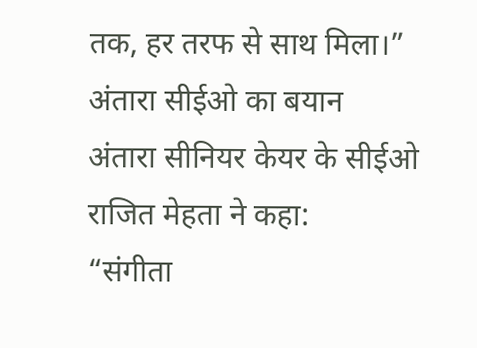तक, हर तरफ से साथ मिला।”
अंतारा सीईओ का बयान
अंतारा सीनियर केयर के सीईओ राजित मेहता ने कहा:
“संगीता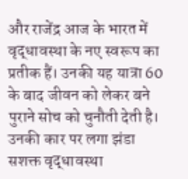और राजेंद्र आज के भारत में वृद्धावस्था के नए स्वरूप का प्रतीक हैं। उनकी यह यात्रा 60 के बाद जीवन को लेकर बने पुराने सोच को चुनौती देती है। उनकी कार पर लगा झंडा सशक्त वृद्धावस्था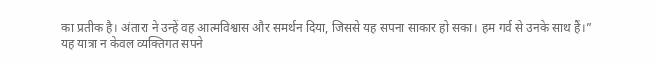का प्रतीक है। अंतारा ने उन्हें वह आत्मविश्वास और समर्थन दिया, जिससे यह सपना साकार हो सका। हम गर्व से उनके साथ हैं।”
यह यात्रा न केवल व्यक्तिगत सपने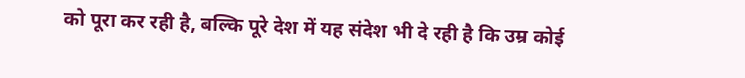को पूरा कर रही है, बल्कि पूरे देश में यह संदेश भी दे रही है कि उम्र कोई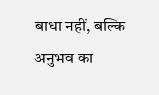बाधा नहीं, बल्कि अनुभव का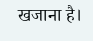खजाना है।